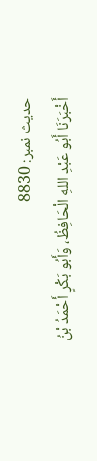حدیث نمبر: 8830
أَخْبَرَنَا أَبُو عَبْدِ اللهِ الْحَافِظُ، وَأَبُو بَكْرٍ أَحْمَدُ بْنُ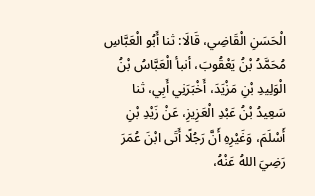الْحَسَنِ الْقَاضِي، قَالَا: ثنا أَبُو الْعَبَّاسِ مُحَمَّدُ بْنُ يَعْقُوبَ، أنبأ الْعَبَّاسُ بْنُ الْوَلِيدِ بْنِ مَزْيَدَ، أَخْبَرَنِي أَبِي، ثنا سَعِيدُ بْنُ عَبْدِ الْعَزِيزِ، عَنْ زَيْدِ بْنِ أَسْلَمَ، وَغَيْرِهِ أَنَّ رَجُلًا أَتَى ابْنَ عُمَرَ رَضِيَ اللهُ عَنْهُ،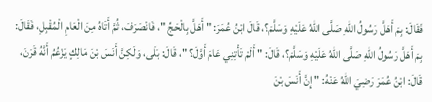فَقَالَ: بِمَ أَهَلَّ رَسُولُ اللهِ صَلَّى اللهُ عَلَيْهِ وَسَلَّمَ؟، قَالَ ابْنُ عُمَرَ: " أَهَلَّ بِالْحَجِّ "، فَانْصَرَفَ، ثُمَّ أَتَاهُ مِنَ الْعَامِ الْمُقْبِلِ، فَقَالَ: بِمَ أَهَلَّ رَسُولُ اللهِ صَلَّى اللهُ عَلَيْهِ وَسَلَّمَ؟، قَالَ: " أَلَمْ تَأْتِنِي عَامَ أَوَّلَ؟ "، قَالَ: بَلَى، وَلَكِنَّ أَنَسَ بْنَ مَالِكٍ يَزْعُمُ أَنَّهُ قَرَنَ، قَالَ: ابْنُ عُمَرَ رَضِيَ اللهُ عَنْهُ: " إِنَّ أَنَسَ بْنَ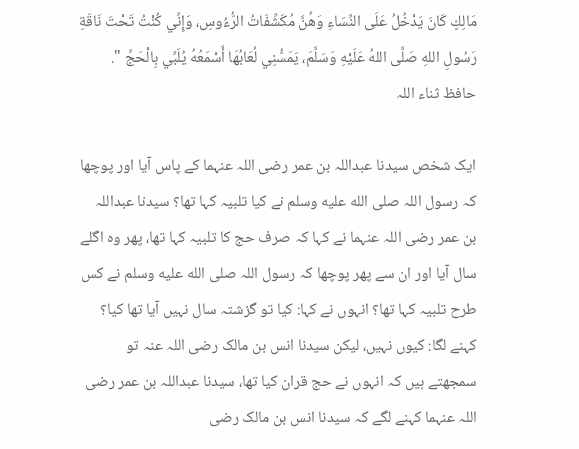مَالِكٍ كَانَ يَدْخُلُ عَلَى النِّسَاءِ وَهُنَّ مُكَشِّفَاتُ الرُّءُوسِ، وَإِنِّي كُنْتُ تَحْتَ نَاقَةِ رَسُولِ اللهِ صَلَّى اللهُ عَلَيْهِ وَسَلَّمَ، يَمَسُّنِي لُعَابُهَا أَسْمَعُهُ يُلَبِّي بِالْحَجِّ ".
حافظ ثناء اللہ

ایک شخص سیدنا عبداللہ بن عمر رضی اللہ عنہما کے پاس آیا اور پوچھا کہ رسول اللہ صلى الله عليه وسلم نے کیا تلبیہ کہا تھا؟ سیدنا عبداللہ بن عمر رضی اللہ عنہما نے کہا کہ صرف حج کا تلبیہ کہا تھا، پھر وہ اگلے سال آیا اور ان سے پھر پوچھا کہ رسول اللہ صلى الله عليه وسلم نے کس طرح تلبیہ کہا تھا؟ انہوں نے کہا: کیا تو گزشتہ سال نہیں آیا تھا کیا؟ کہنے لگا: کیوں نہیں، لیکن سیدنا انس بن مالک رضی اللہ عنہ تو سمجھتے ہیں کہ انہوں نے حج قران کیا تھا، سیدنا عبداللہ بن عمر رضی اللہ عنہما کہنے لگے کہ سیدنا انس بن مالک رضی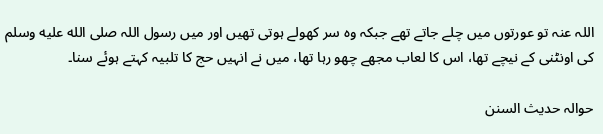اللہ عنہ تو عورتوں میں چلے جاتے تھے جبکہ وہ سر کھولے ہوتی تھیں اور میں رسول اللہ صلى الله عليه وسلم کی اونٹنی کے نیچے تھا، اس کا لعاب مجھے چھو رہا تھا، میں نے انہیں حج کا تلبیہ کہتے ہوئے سنا۔

حوالہ حدیث السنن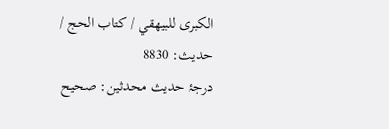الكبرى للبيهقي / كتاب الحج / حدیث: 8830
درجۂ حدیث محدثین: صحيح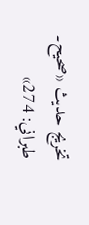تخریج حدیث «صحيح۔ طبراني: 274»